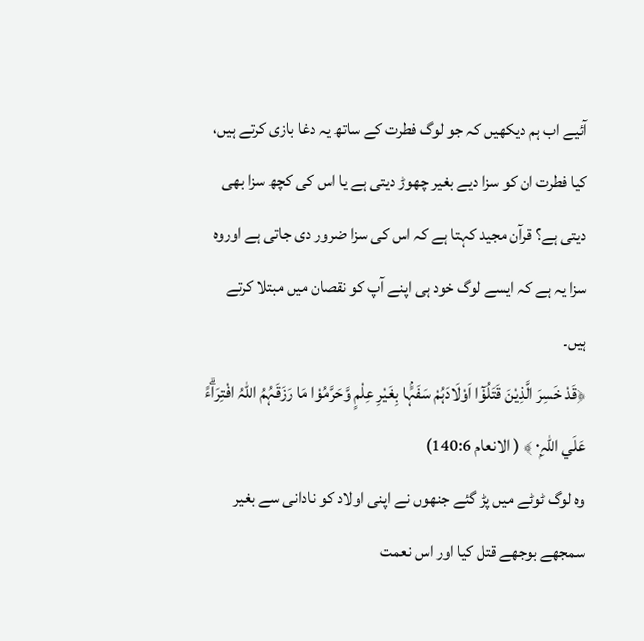آئیے اب ہم دیکھیں کہ جو لوگ فطرت کے ساتھ یہ دغا بازی کرتے ہیں، کیا فطرت ان کو سزا دیے بغیر چھوڑ دیتی ہے یا اس کی کچھ سزا بھی دیتی ہے؟ قرآن مجید کہتا ہے کہ اس کی سزا ضرور دی جاتی ہے اوروہ سزا یہ ہے کہ ایسے لوگ خود ہی اپنے آپ کو نقصان میں مبتلا کرتے ہیں۔
﴿قَدْ خَسِرَ الَّذِيْنَ قَتَلُوْٓا اَوْلَادَہُمْ سَفَہًۢا بِغَيْرِ عِلْمٍ وَّحَرَّمُوْا مَا رَزَقَہُمُ اللہُ افْتِرَاۗءً عَلَي اللہِ۰ۭ ﴾ ( الانعام 140:6)
وہ لوگ ٹوٹے میں پڑ گئے جنھوں نے اپنی اولاد کو نادانی سے بغیر سمجھے بوجھے قتل کیا اور اس نعمت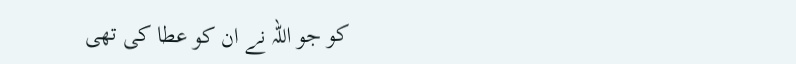کو جو اللہ نے ان کو عطا کی تھی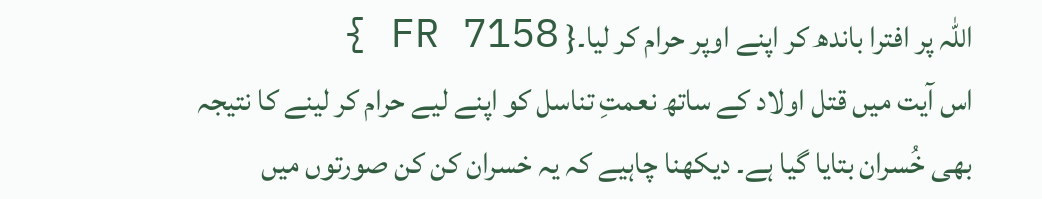اللہ پر افترا باندھ کر اپنے اوپر حرام کر لیا۔{ FR 7158 }
اس آیت میں قتل اولاد کے ساتھ نعمتِ تناسل کو اپنے لیے حرام کر لینے کا نتیجہ بھی خُسران بتایا گیا ہے۔ دیکھنا چاہیے کہ یہ خسران کن کن صورتوں میں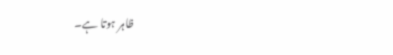ظاہر ہوتا ہے۔